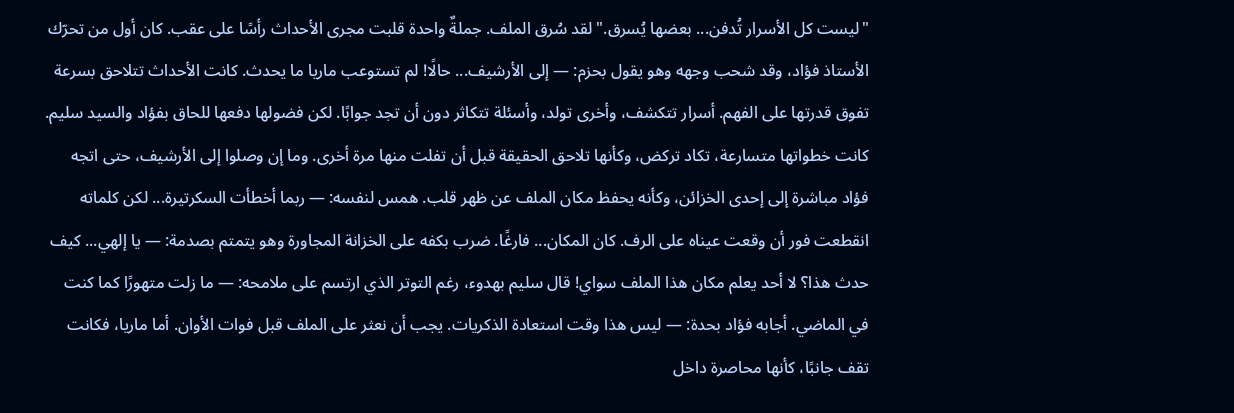"ليست كل الأسرار تُدفن... بعضها يُسرق." لقد سُرق الملف. جملةٌ واحدة قلبت مجرى الأحداث رأسًا على عقب. كان أول من تحرّك الأستاذ فؤاد، وقد شحب وجهه وهو يقول بحزم: — إلى الأرشيف... حالًا! لم تستوعب ماريا ما يحدث. كانت الأحداث تتلاحق بسرعة تفوق قدرتها على الفهم. أسرار تتكشف، وأخرى تولد، وأسئلة تتكاثر دون أن تجد جوابًا. لكن فضولها دفعها للحاق بفؤاد والسيد سليم. كانت خطواتها متسارعة، تكاد تركض، وكأنها تلاحق الحقيقة قبل أن تفلت منها مرة أخرى. وما إن وصلوا إلى الأرشيف، حتى اتجه فؤاد مباشرة إلى إحدى الخزائن، وكأنه يحفظ مكان الملف عن ظهر قلب. همس لنفسه: — ربما أخطأت السكرتيرة... لكن كلماته انقطعت فور أن وقعت عيناه على الرف. كان المكان... فارغًا. ضرب بكفه على الخزانة المجاورة وهو يتمتم بصدمة: — يا إلهي... كيف حدث هذا؟ لا أحد يعلم مكان هذا الملف سواي! قال سليم بهدوء، رغم التوتر الذي ارتسم على ملامحه: — ما زلت متهورًا كما كنت في الماضي. أجابه فؤاد بحدة: — ليس هذا وقت استعادة الذكريات. يجب أن نعثر على الملف قبل فوات الأوان. أما ماريا، فكانت تقف جانبًا، كأنها محاصرة داخل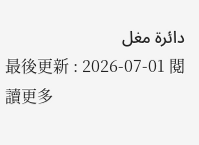دائرة مغل
最後更新 : 2026-07-01 閱讀更多